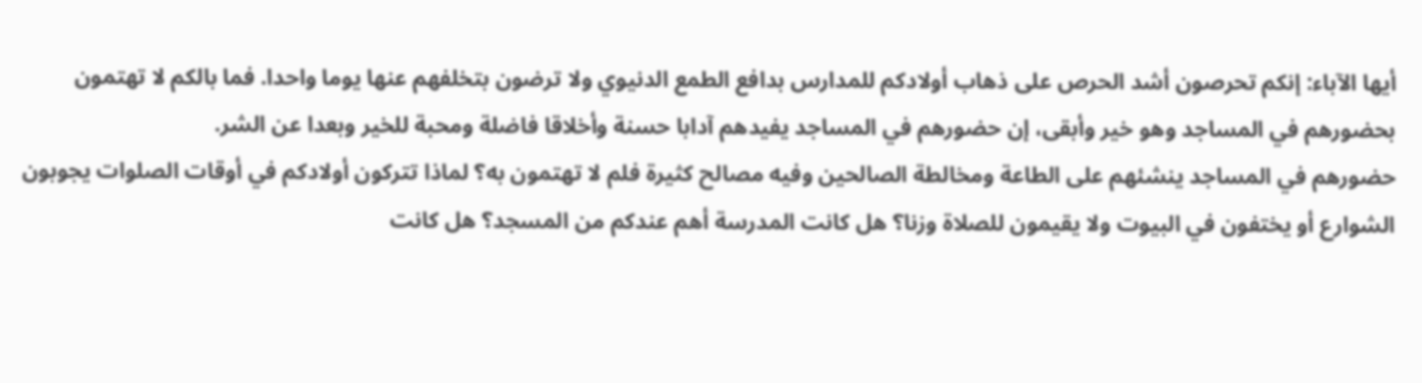أيها الآباء: إنكم تحرصون أشد الحرص على ذهاب أولادكم للمدارس بدافع الطمع الدنيوي ولا ترضون بتخلفهم عنها يوما واحدا. فما بالكم لا تهتمون بحضورهم في المساجد وهو خير وأبقى، إن حضورهم في المساجد يفيدهم آدابا حسنة وأخلاقا فاضلة ومحبة للخير وبعدا عن الشر.
حضورهم في المساجد ينشئهم على الطاعة ومخالطة الصالحين وفيه مصالح كثيرة فلم لا تهتمون به؟ لماذا تتركون أولادكم في أوقات الصلوات يجوبون الشوارع أو يختفون في البيوت ولا يقيمون للصلاة وزنا؟ هل كانت المدرسة أهم عندكم من المسجد؟ هل كانت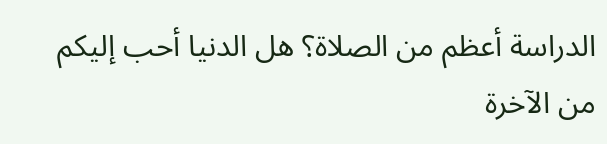الدراسة أعظم من الصلاة؟ هل الدنيا أحب إليكم من الآخرة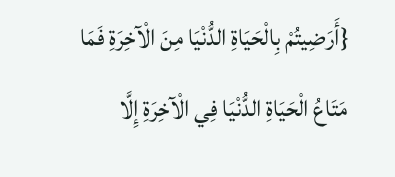{أَرَضِيتُمْ بِالْحَيَاةِ الدُّنْيَا مِنَ الْآخِرَةِ فَمَا مَتَاعُ الْحَيَاةِ الدُّنْيَا فِي الْآخِرَةِ إِلَّا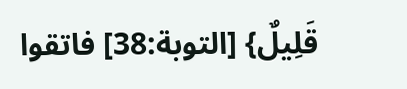قَلِيلٌ} [التوبة:38] فاتقوا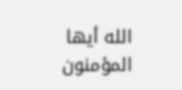الله أيها المؤمنون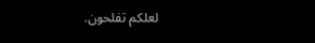لعلكم تفلحون.